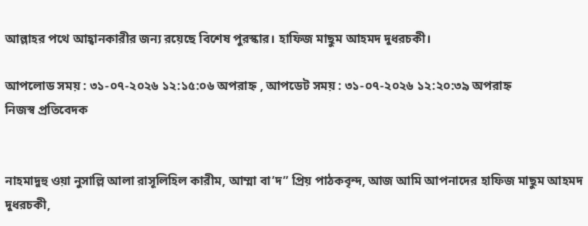আল্লাহর পথে আহ্বানকারীর জন্য রয়েছে বিশেষ পুরস্কার। হাফিজ মাছুম আহমদ দুধরচকী।

আপলোড সময় : ৩১-০৭-২০২৬ ১২:১৫:০৬ অপরাহ্ন , আপডেট সময় : ৩১-০৭-২০২৬ ১২:২০:৩৯ অপরাহ্ন
নিজস্ব প্রতিবেদক


নাহমাদুহু ওয়া নুসাল্লি আলা রাসূলিহিল কারীম, আম্মা বা’দ” প্রিয় পাঠকবৃন্দ, আজ আমি আপনাদের হাফিজ মাছুম আহমদ দুধরচকী,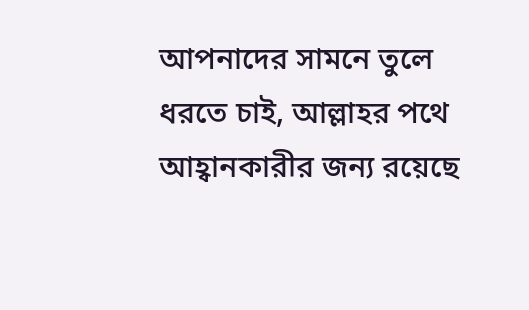আপনাদের সামনে তুলে ধরতে চাই, আল্লাহর পথে আহ্বানকারীর জন্য রয়েছে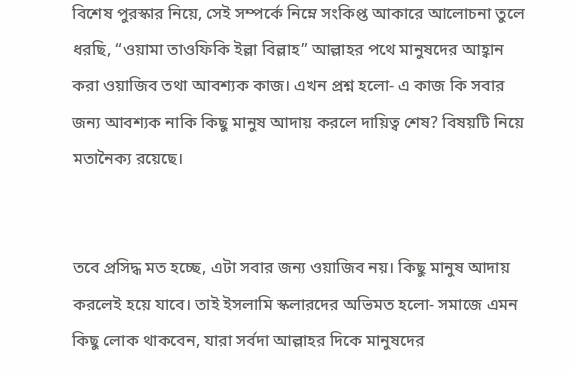বিশেষ পুরস্কার নিয়ে, সেই সম্পর্কে নিম্নে সংকিপ্ত আকারে আলোচনা তুলে ধরছি, “ওয়ামা তাওফিকি ইল্লা বিল্লাহ” আল্লাহর পথে মানুষদের আহ্বান করা ওয়াজিব তথা আবশ্যক কাজ। এখন প্রশ্ন হলো- এ কাজ কি সবার জন্য আবশ্যক নাকি কিছু মানুষ আদায় করলে দায়িত্ব শেষ? বিষয়টি নিয়ে মতানৈক্য রয়েছে।


তবে প্রসিদ্ধ মত হচ্ছে, এটা সবার জন্য ওয়াজিব নয়। কিছু মানুষ আদায় করলেই হয়ে যাবে। তাই ইসলামি স্কলারদের অভিমত হলো- সমাজে এমন কিছু লোক থাকবেন, যারা সর্বদা আল্লাহর দিকে মানুষদের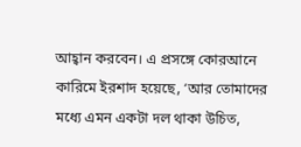আহ্বান করবেন। এ প্রসঙ্গে কোরআনে কারিমে ইরশাদ হয়েছে, ‘আর তোমাদের মধ্যে এমন একটা দল থাকা উচিত,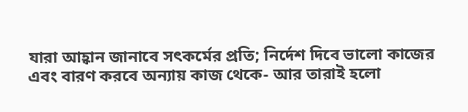যারা আহ্বান জানাবে সৎকর্মের প্রতি; নির্দেশ দিবে ভালো কাজের এবং বারণ করবে অন্যায় কাজ থেকে- আর তারাই হলো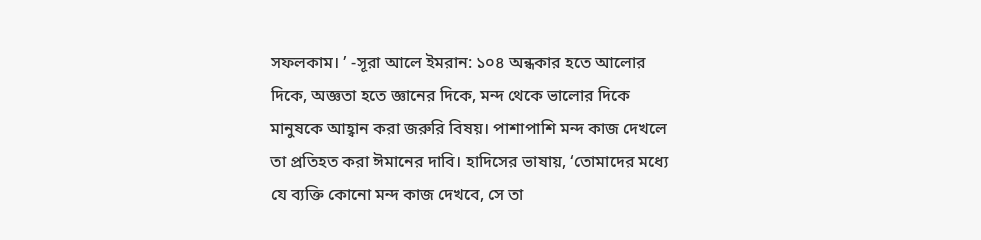সফলকাম। ’ -সূরা আলে ইমরান: ১০৪ অন্ধকার হতে আলোর দিকে, অজ্ঞতা হতে জ্ঞানের দিকে, মন্দ থেকে ভালোর দিকে মানুষকে আহ্বান করা জরুরি বিষয়। পাশাপাশি মন্দ কাজ দেখলে তা প্রতিহত করা ঈমানের দাবি। হাদিসের ভাষায়, ‘তোমাদের মধ্যে যে ব্যক্তি কোনো মন্দ কাজ দেখবে, সে তা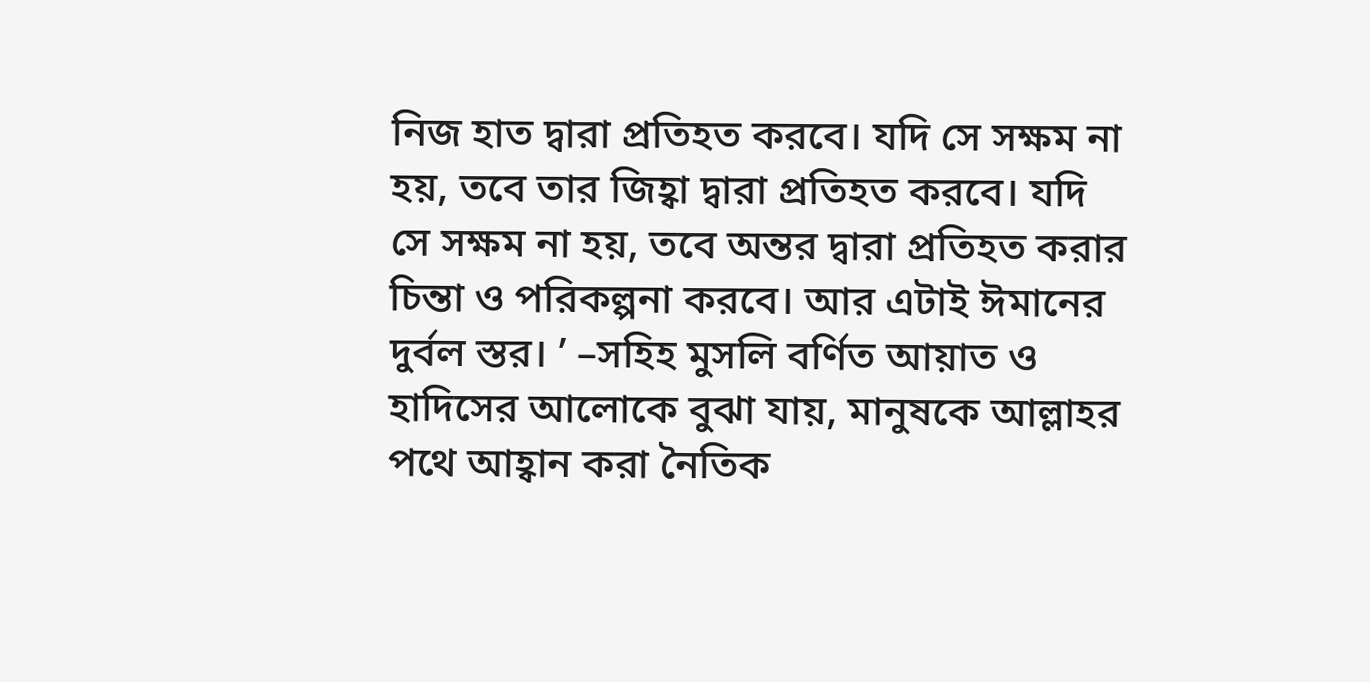নিজ হাত দ্বারা প্রতিহত করবে। যদি সে সক্ষম না হয়, তবে তার জিহ্বা দ্বারা প্রতিহত করবে। যদি সে সক্ষম না হয়, তবে অন্তর দ্বারা প্রতিহত করার চিন্তা ও পরিকল্পনা করবে। আর এটাই ঈমানের দুর্বল স্তর। ’ –সহিহ মুসলি বর্ণিত আয়াত ও হাদিসের আলোকে বুঝা যায়, মানুষকে আল্লাহর পথে আহ্বান করা নৈতিক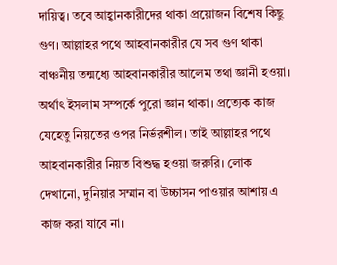দায়িত্ব। তবে আহ্বানকারীদের থাকা প্রয়োজন বিশেষ কিছু গুণ। আল্লাহর পথে আহবানকারীর যে সব গুণ থাকা বাঞ্চনীয় তন্মধ্যে আহবানকারীর আলেম তথা জ্ঞানী হওয়া। অর্থাৎ ইসলাম সম্পর্কে পুরো জ্ঞান থাকা। প্রত্যেক কাজ যেহেতু নিয়তের ওপর নির্ভরশীল। তাই আল্লাহর পথে আহবানকারীর নিয়ত বিশুদ্ধ হওয়া জরুরি। লোক দেখানো, দুনিয়ার সম্মান বা উচ্চাসন পাওয়ার আশায় এ কাজ করা যাবে না।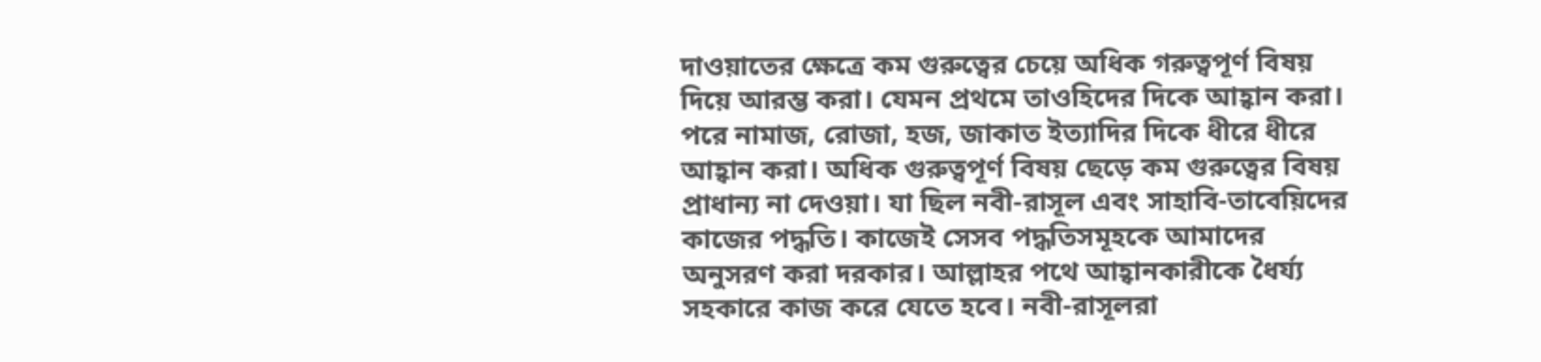দাওয়াতের ক্ষেত্রে কম গুরুত্বের চেয়ে অধিক গরুত্বপূর্ণ বিষয় দিয়ে আরম্ভ করা। যেমন প্রথমে তাওহিদের দিকে আহ্বান করা। পরে নামাজ, রোজা, হজ, জাকাত ইত্যাদির দিকে ধীরে ধীরে আহ্বান করা। অধিক গুরুত্বপূর্ণ বিষয় ছেড়ে কম গুরুত্বের বিষয় প্রাধান্য না দেওয়া। যা ছিল নবী-রাসূল এবং সাহাবি-তাবেয়িদের কাজের পদ্ধতি। কাজেই সেসব পদ্ধতিসমূহকে আমাদের অনুসরণ করা দরকার। আল্লাহর পথে আহ্বানকারীকে ধৈর্য্য সহকারে কাজ করে যেতে হবে। নবী-রাসূলরা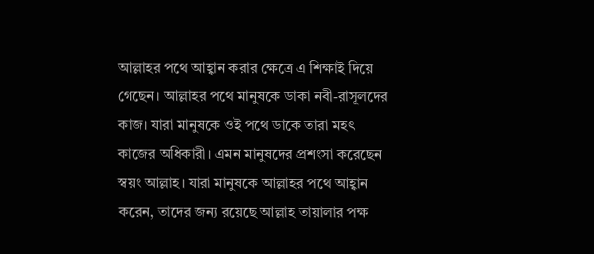আল্লাহর পথে আহ্বান করার ক্ষেত্রে এ শিক্ষাই দিয়ে গেছেন। আল্লাহর পথে মানুষকে ডাকা নবী-রাসূলদের কাজ। যারা মানুষকে ওই পথে ডাকে তারা মহৎ কাজের অধিকারী। এমন মানুষদের প্রশংসা করেছেন স্বয়ং আল্লাহ। যারা মানুষকে আল্লাহর পথে আহ্বান করেন, তাদের জন্য রয়েছে আল্লাহ তায়ালার পক্ষ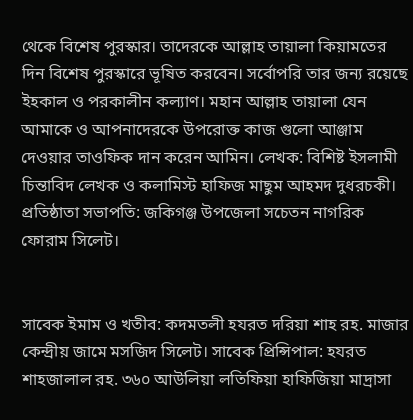থেকে বিশেষ পুরস্কার। তাদেরকে আল্লাহ তায়ালা কিয়ামতের দিন বিশেষ পুরস্কারে ভূষিত করবেন। সর্বোপরি তার জন্য রয়েছে ইহকাল ও পরকালীন কল্যাণ। মহান আল্লাহ তায়ালা যেন আমাকে ও আপনাদেরকে উপরোক্ত কাজ গুলো আঞ্জাম দেওয়ার তাওফিক দান করেন আমিন। লেখক: বিশিষ্ট ইসলামী চিন্তাবিদ লেখক ও কলামিস্ট হাফিজ মাছুম আহমদ দুধরচকী। প্রতিষ্ঠাতা সভাপতি: জকিগঞ্জ উপজেলা সচেতন নাগরিক ফোরাম সিলেট।


সাবেক ইমাম ও খতীব: কদমতলী হযরত দরিয়া শাহ রহ. মাজার কেন্দ্রীয় জামে মসজিদ সিলেট। সাবেক প্রিন্সিপাল: হযরত শাহজালাল রহ. ৩৬০ আউলিয়া লতিফিয়া হাফিজিয়া মাদ্রাসা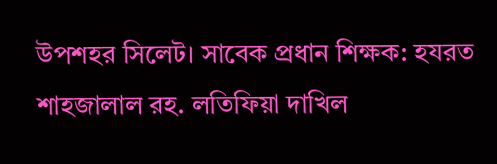উপশহর সিলেট। সাবেক প্রধান শিক্ষক: হযরত শাহজালাল রহ. লতিফিয়া দাখিল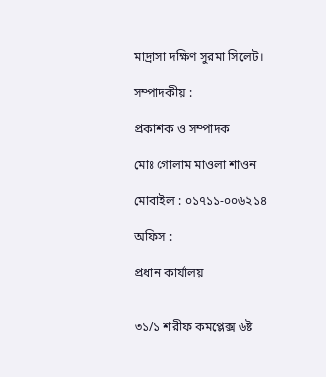মাদ্রাসা দক্ষিণ সুরমা সিলেট।

সম্পাদকীয় :

প্রকাশক ও সম্পাদক

মোঃ গোলাম মাওলা শাওন

মোবাইল : ০১৭১১-০০৬২১৪

অফিস :

প্রধান কার্যালয়


৩১/১ শরীফ কমপ্লেক্স ৬ষ্ট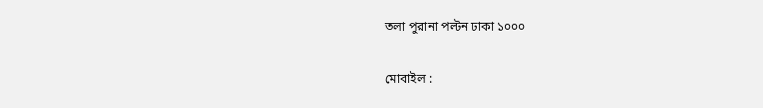তলা পুরানা পল্টন ঢাকা ১০০০

মোবাইল :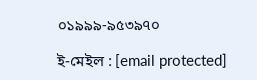০১৯৯৯-৯৫৩৯৭০

ই-মেইল : [email protected]